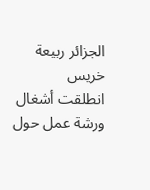الجزائر ربيعة خريس
انطلقت أشغال ورشة عمل حول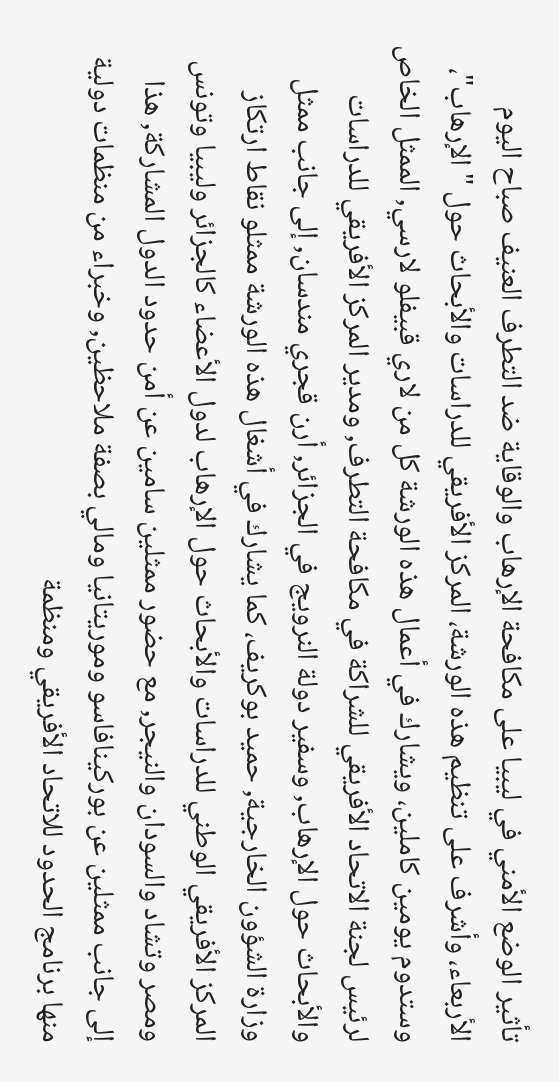تأثير الوضع الأمني في ليبيا على مكافحة الإرهاب والوقاية ضد التطرف العنيف صباح اليوم الأربعاء، وأشرف على تنظيم هذه الورشة، المركز الأفريقي للدراسات والأبحاث حول "الإرهاب"، وستدوم يومين كاملين، ويشارك في أعمال هذه الورشة كل من لاري قبيفلو لارسي, الممثل الخاص لرئيس لجنة الاتحاد الأفريقي للشراكة في مكافحة التطرف, ومدير المركز الأفريقي للدراسات والأبحاث حول الإرهاب, وسفير دولة النرويج في الجزائر, أرن قجري مندسان, إلى جانب ممثل وزارة الشؤون الخارجية, حميد بوكريف، كما يشارك في أشغال هذه الورشة ممثلو نقاط ارتكاز المركز الأفريقي الوطني للدراسات والأبحاث حول الإرهاب لدول الأعضاء كالجزائر وليبيا وتونس ومصر وتشاد والسودان والنيجر, مع حضور ممثلين سامين عن أمن حدود الدول المشاركة, هذا إلى جانب ممثلين عن بوركينافاسو وموريتانيا ومالي بصفة ملاحظين, وخبراء من منظمات دولية منها برنامج الحدود للاتحاد الأفريقي ومنظمة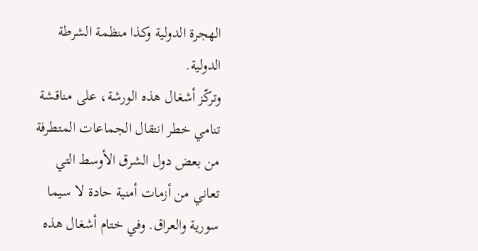الهجرة الدولية وكذا منظمة الشرطة الدولية.
وتركّز أشغال هذه الورشة، على مناقشة تنامي خطر انتقال الجماعات المتطرفة من بعض دول الشرق الأوسط التي تعاني من أزمات أمنية حادة لا سيما سورية والعراق. وفي ختام أشغال هذه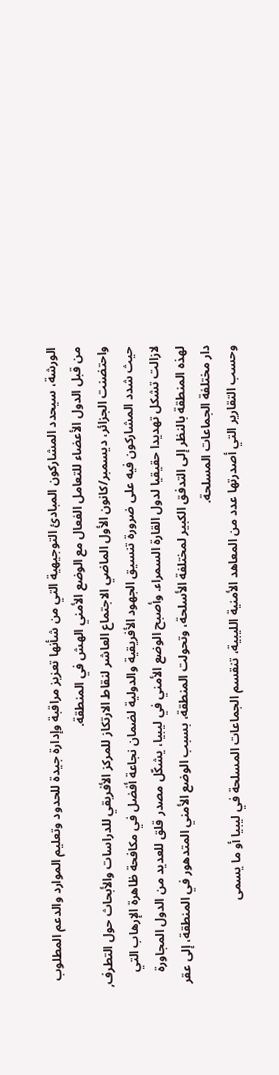الورشة، سيحدد المشاركون المبادئ التوجيهية التي من شأنها تعزيز مراقبة وإدارة جيدة للحدود وتعليم الموارد والدعم المطلوب من قبل الدول الأعضاء للتعامل الفعال مع الوضع الأمني الهش في المنطقة.
واحتضنت الجزائر، ديسمبر/كانون الأول الماضي الاجتماع العاشر لنقاط الارتكاز للمركز الأفريقي للدراسات والأبحاث حول التطرف, حيث شدد المشاركون فيه على ضرورة تنسيق الجهود الأفريقية والدولية لضمان نجاعة أفضل في مكافحة ظاهرة الإرهاب التي لازالت تشكل تهديدا حقيقيا لدول القارة السمراء. وأصبح الوضع الأمني في ليبيا، يشكّل مصدر قلق للعديد من الدول المجاورة لهذه المنطقة بالنظر إلى التدفق الكبير لمختلفة الأسلحة، وتحولت المنطقة، بسبب الوضع الأمني المتدهور في المنطقة، إلى عقر دار مختلفة الجماعات المسلحة.
وحسب التقارير التي أصدرتها عدد من المعاهد الأمنية الليبية، تنقسم الجماعات المسلحة في ليبيا أو ما يسمى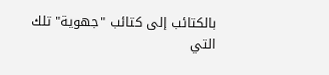بالكتائب إلى كتائب "جهوية" تلك التي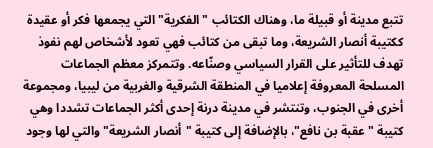تتبع مدينة أو قبيلة ما، وهناك الكتائب "الفكرية" التي يجمعها فكر أو عقيدة ككتيبة أنصار الشريعة، وما تبقى من كتائب فهي تعود لأشخاص لهم نفوذ تهدف للتأثير على القرار السياسي وصنّاعه. وتتمركز معظم الجماعات المسلحة المعروفة إعلاميا في المنطقة الشرقية والغربية من ليبيا، ومجموعة أخرى في الجنوب، وتنتشر في مدينة درنة إحدى أكثر الجماعات تشددا وهي كتيبة "عقبة بن نافع"، بالإضافة إلى كتيبة "أنصار الشريعة" والتي لها وجود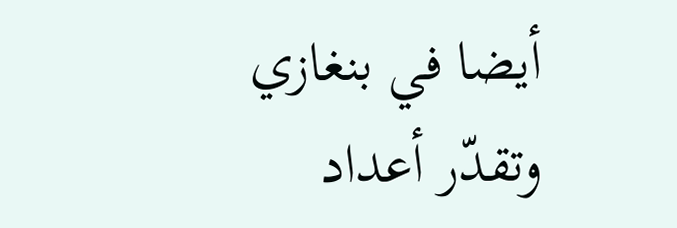أيضا في بنغازي وتقدّر أعداد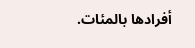أفرادها بالمئات.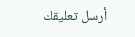أرسل تعليقك